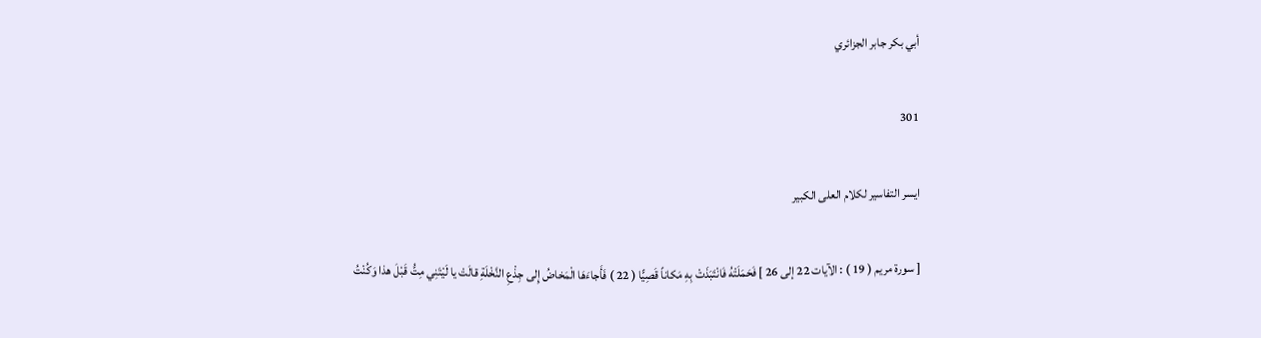أبي بكر جابر الجزائري

301

ايسر التفاسير لكلام العلى الكبير

[ سورة مريم ( 19 ) : الآيات 22 إلى 26 ] فَحَمَلَتْهُ فَانْتَبَذَتْ بِهِ مَكاناً قَصِيًّا ( 22 ) فَأَجاءَهَا الْمَخاضُ إِلى جِذْعِ النَّخْلَةِ قالَتْ يا لَيْتَنِي مِتُّ قَبْلَ هذا وَكُنْتُ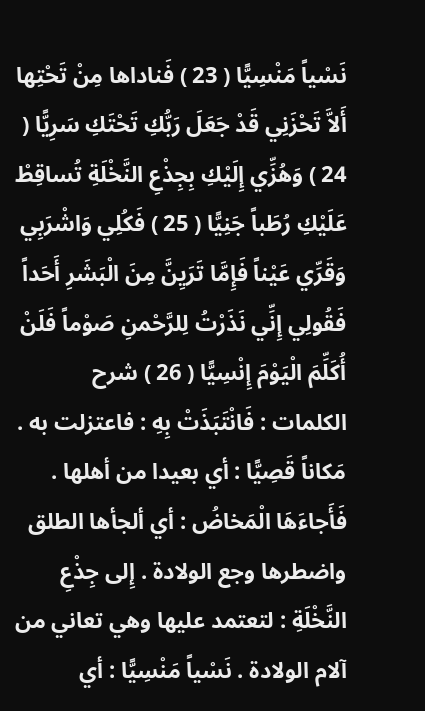نَسْياً مَنْسِيًّا ( 23 ) فَناداها مِنْ تَحْتِها أَلاَّ تَحْزَنِي قَدْ جَعَلَ رَبُّكِ تَحْتَكِ سَرِيًّا ( 24 ) وَهُزِّي إِلَيْكِ بِجِذْعِ النَّخْلَةِ تُساقِطْ عَلَيْكِ رُطَباً جَنِيًّا ( 25 ) فَكُلِي وَاشْرَبِي وَقَرِّي عَيْناً فَإِمَّا تَرَيِنَّ مِنَ الْبَشَرِ أَحَداً فَقُولِي إِنِّي نَذَرْتُ لِلرَّحْمنِ صَوْماً فَلَنْ أُكَلِّمَ الْيَوْمَ إِنْسِيًّا ( 26 ) شرح الكلمات : فَانْتَبَذَتْ بِهِ : فاعتزلت به . مَكاناً قَصِيًّا : أي بعيدا من أهلها . فَأَجاءَهَا الْمَخاضُ : أي ألجأها الطلق واضطرها وجع الولادة . إِلى جِذْعِ النَّخْلَةِ : لتعتمد عليها وهي تعاني من آلام الولادة . نَسْياً مَنْسِيًّا : أي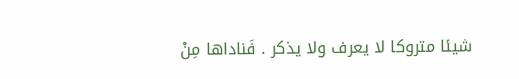شيئا متروكا لا يعرف ولا يذكر . فَناداها مِنْ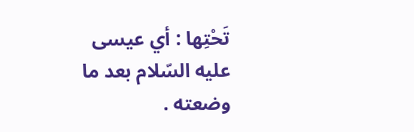تَحْتِها : أي عيسى عليه السّلام بعد ما وضعته .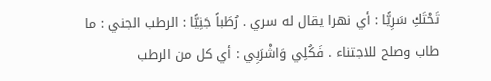تَحْتَكِ سَرِيًّا : أي نهرا يقال له سري . رُطَباً جَنِيًّا : الرطب الجني : ما طاب وصلح للاجتناء . فَكُلِي وَاشْرَبِي : أي كل من الرطب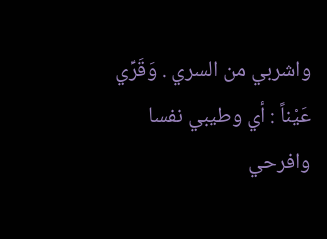واشربي من السري . وَقَرِّي عَيْناً : أي وطيبي نفسا وافرحي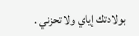بولادتك إياي ولا تحزني .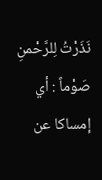نَذَرْتُ لِلرَّحْمنِ صَوْماً : أي إمساكا عن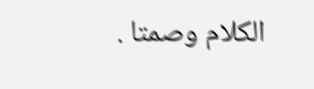الكلام وصمتا .